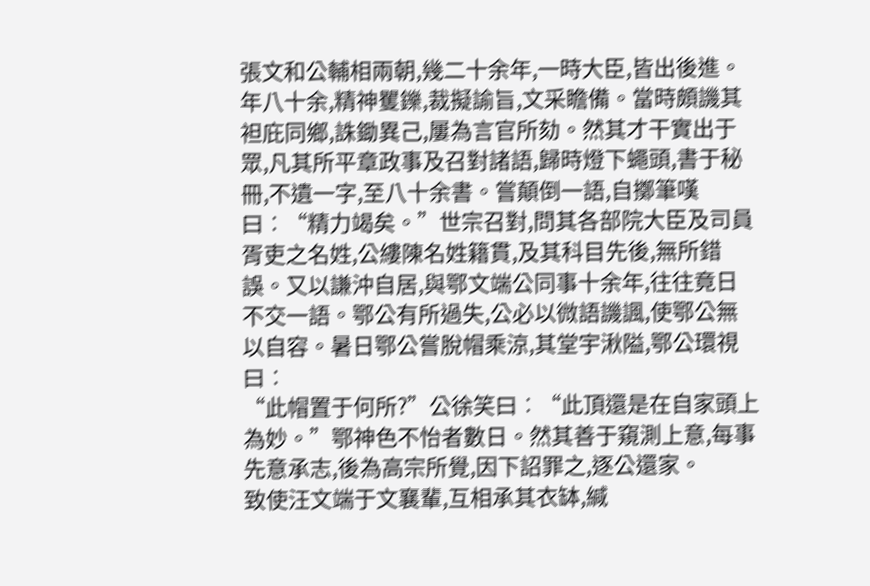張文和公輔相兩朝,幾二十余年,一時大臣,皆出後進。年八十余,精神矍鑠,裁擬諭旨,文采瞻備。當時頗譏其袒庇同鄉,誅鋤異己,屢為言官所劾。然其才干實出于眾,凡其所平章政事及召對諸語,歸時燈下蠅頭,書于秘冊,不遺一字,至八十余書。嘗顛倒一語,自擲筆嘆曰︰“精力竭矣。”世宗召對,問其各部院大臣及司員胥吏之名姓,公縷陳名姓籍貫,及其科目先後,無所錯誤。又以謙沖自居,與鄂文端公同事十余年,往往竟日不交一語。鄂公有所過失,公必以微語譏諷,使鄂公無以自容。暑日鄂公嘗脫帽乘涼,其堂宇湫隘,鄂公環視曰︰
“此帽置于何所?”公徐笑曰︰“此頂還是在自家頭上為妙。”鄂神色不怡者數日。然其善于窺測上意,每事先意承志,後為高宗所覺,因下詔罪之,逐公還家。
致使汪文端于文襄輩,互相承其衣缽,緘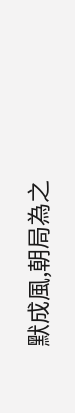默成風,朝局為之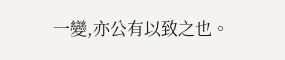一變,亦公有以致之也。